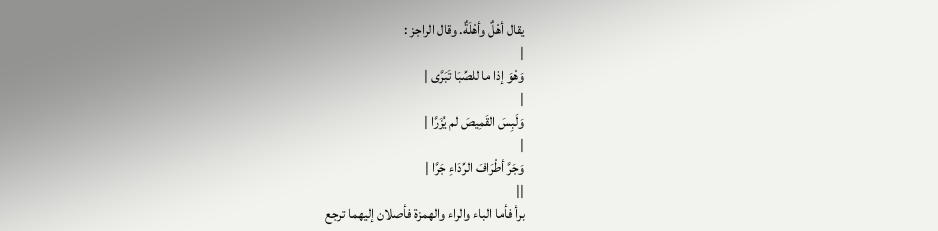يقال أهْلٌ وأهْلَةٌ. وقال الراجز :
|
وَهْوَ إذا ما للصِّبَا تَبَرَّى |
|
وَلَبِسَ القَمِيصَ لم يُزَرَّا |
|
وَجَرَّ أطْرَافَ الرِّدَاءِ جَرَّا |
||
برأ فأما الباء والراء والهمزة فأصلان إليهما ترجع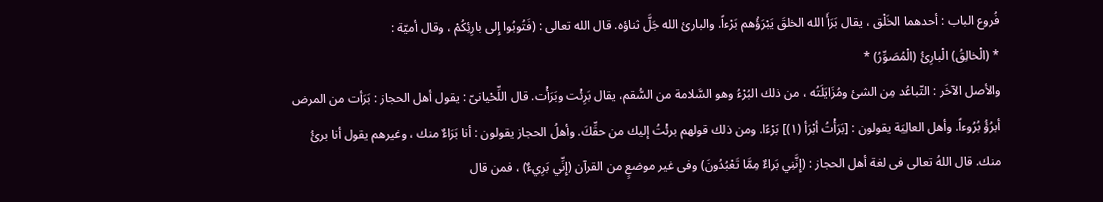فُروع الباب : أحدهما الخَلْق ، يقال بَرَأَ الله الخلقَ يَبْرَؤُهم بَرْءاً. والبارئ الله جَلَّ ثناؤه. قال الله تعالى : (فَتُوبُوا إِلى بارِئِكُمْ ، وقال أميّة :
* (الْخالِقُ) الْبارِئُ (الْمُصَوِّرُ) *
والأصل الآخَر : التّباعُد مِن الشئ ومُزَايَلَتُه ، من ذلك البُرْءُ وهو السَّلامة من السُّقم، يقال بَرِئْت وبَرَأْت. قال اللِّحْيانىّ : يقول أهل الحجاز : بَرَأت من المرض أبرُؤُ بُرُوءاً. وأهل العالِيَة يقولون : [بَرَأْتُ أبْرَأ (١)] بَرْءًا. ومن ذلك قولهم برئْتُ إليك من حقِّكَ. وأهلُ الحجاز يقولون : أنا بَرَاءٌ منك ، وغيرهم يقول أنا برئُ منك. قال اللهُ تعالى فى لغة أهل الحجاز : (إِنَّنِي بَراءٌ مِمَّا تَعْبُدُونَ) وفى غير موضعٍ من القرآن (إِنِّي بَرِيءٌ) ، فمن قال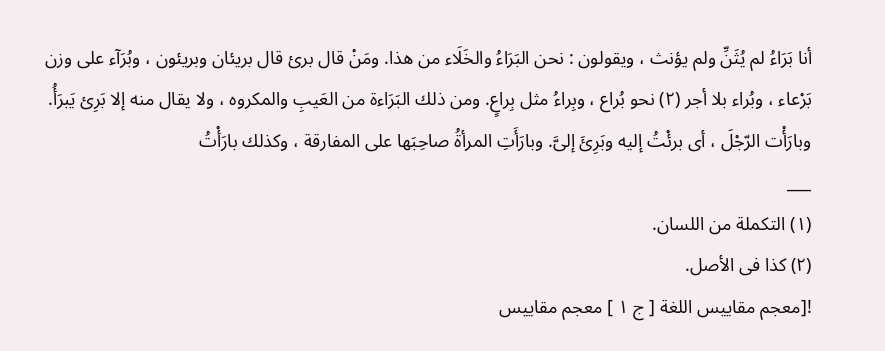أنا بَرَاءُ لم يُثَنِّ ولم يؤنث ، ويقولون : نحن البَرَاءُ والخَلَاء من هذا. ومَنْ قال برئ قال بريئان وبريئون ، وبُرَآء على وزن بَرْعاء ، وبُراء بلا أجر (٢) نحو بُراع ، وبِراءُ مثل بِراعٍ. ومن ذلك البَرَاءة من العَيبِ والمكروه ، ولا يقال منه إلا بَرِئ يَبرَأُ. وبارَأْت الرّجْلَ ، أى برئْتُ إليه وبَرِئَ إلىَّ. وبارَأَتِ المرأةُ صاحِبَها على المفارقة ، وكذلك بارَأْتُ
___
(١) التكملة من اللسان.
(٢) كذا فى الأصل.
![معجم مقاييس اللغة [ ج ١ ] معجم مقاييس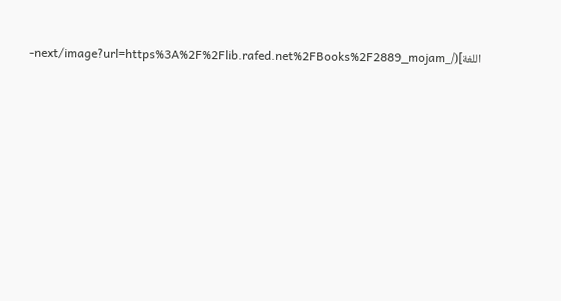اللغة](/_next/image?url=https%3A%2F%2Flib.rafed.net%2FBooks%2F2889_mojam-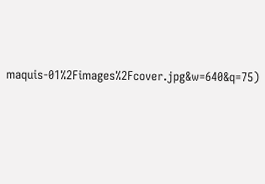maquis-01%2Fimages%2Fcover.jpg&w=640&q=75)